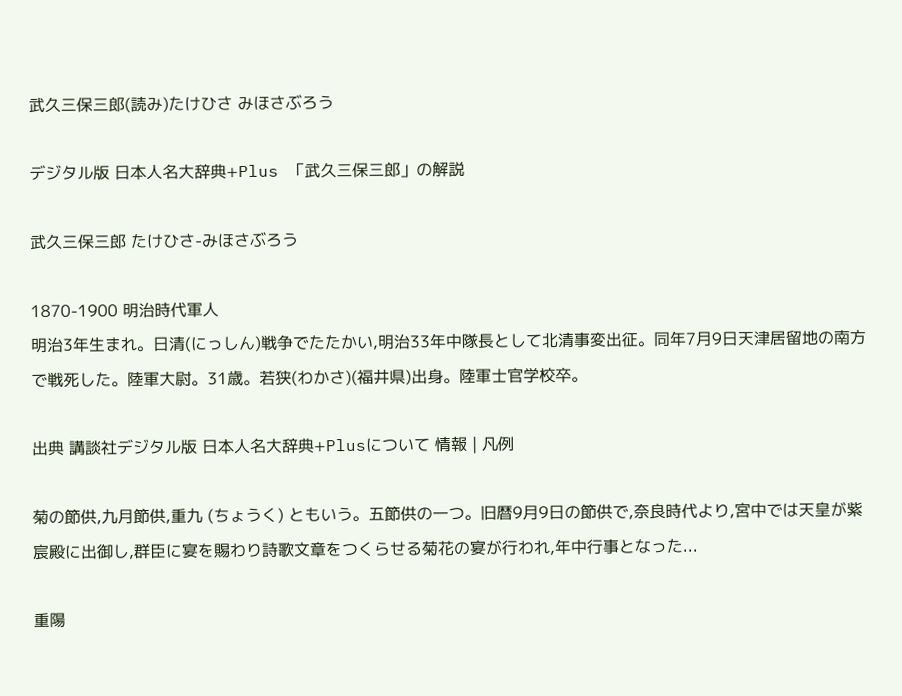武久三保三郎(読み)たけひさ みほさぶろう

デジタル版 日本人名大辞典+Plus 「武久三保三郎」の解説

武久三保三郎 たけひさ-みほさぶろう

1870-1900 明治時代軍人
明治3年生まれ。日清(にっしん)戦争でたたかい,明治33年中隊長として北清事変出征。同年7月9日天津居留地の南方で戦死した。陸軍大尉。31歳。若狭(わかさ)(福井県)出身。陸軍士官学校卒。

出典 講談社デジタル版 日本人名大辞典+Plusについて 情報 | 凡例

菊の節供,九月節供,重九 (ちょうく) ともいう。五節供の一つ。旧暦9月9日の節供で,奈良時代より,宮中では天皇が紫宸殿に出御し,群臣に宴を賜わり詩歌文章をつくらせる菊花の宴が行われ,年中行事となった...

重陽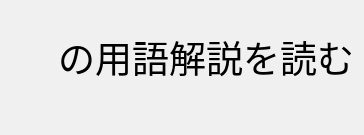の用語解説を読む